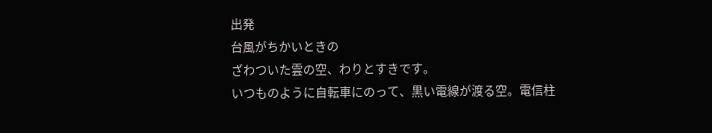出発
台風がちかいときの
ざわついた雲の空、わりとすきです。
いつものように自転車にのって、黒い電線が渡る空。電信柱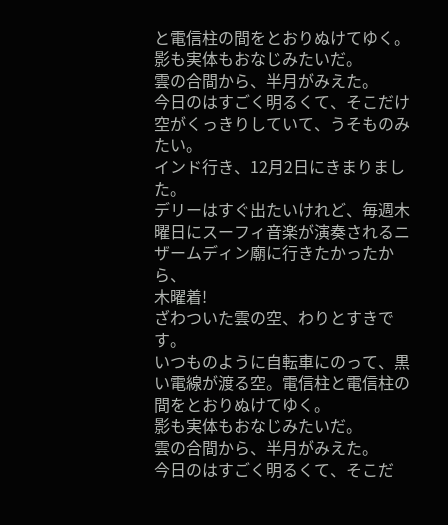と電信柱の間をとおりぬけてゆく。
影も実体もおなじみたいだ。
雲の合間から、半月がみえた。
今日のはすごく明るくて、そこだけ空がくっきりしていて、うそものみたい。
インド行き、12月2日にきまりました。
デリーはすぐ出たいけれど、毎週木曜日にスーフィ音楽が演奏されるニザームディン廟に行きたかったから、
木曜着!
ざわついた雲の空、わりとすきです。
いつものように自転車にのって、黒い電線が渡る空。電信柱と電信柱の間をとおりぬけてゆく。
影も実体もおなじみたいだ。
雲の合間から、半月がみえた。
今日のはすごく明るくて、そこだ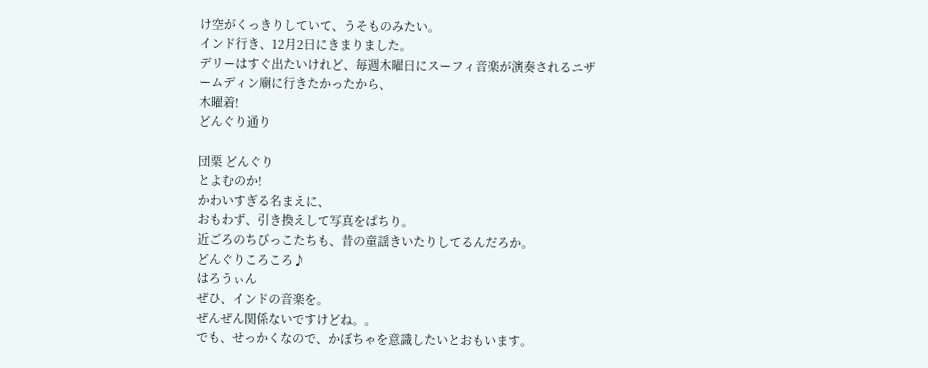け空がくっきりしていて、うそものみたい。
インド行き、12月2日にきまりました。
デリーはすぐ出たいけれど、毎週木曜日にスーフィ音楽が演奏されるニザームディン廟に行きたかったから、
木曜着!
どんぐり通り

団栗 どんぐり
とよむのか!
かわいすぎる名まえに、
おもわず、引き換えして写真をぱちり。
近ごろのちびっこたちも、昔の童謡きいたりしてるんだろか。
どんぐりころころ♪
はろうぃん
ぜひ、インドの音楽を。
ぜんぜん関係ないですけどね。。
でも、せっかくなので、かぼちゃを意識したいとおもいます。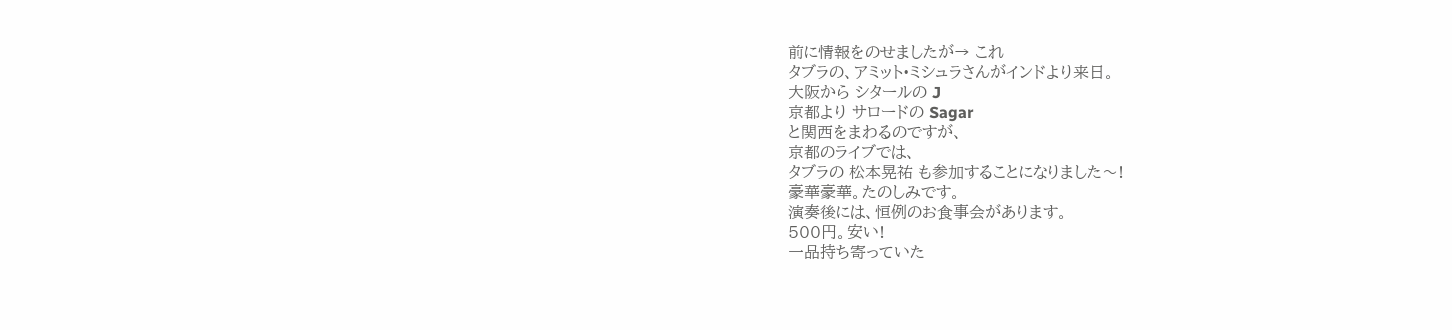前に情報をのせましたが→ これ
タブラの、アミット•ミシュラさんがインドより来日。
大阪から シタールの J
京都より サロードの Sagar
と関西をまわるのですが、
京都のライブでは、
タブラの 松本晃祐 も参加することになりました〜!
豪華豪華。たのしみです。
演奏後には、恒例のお食事会があります。
500円。安い!
一品持ち寄っていた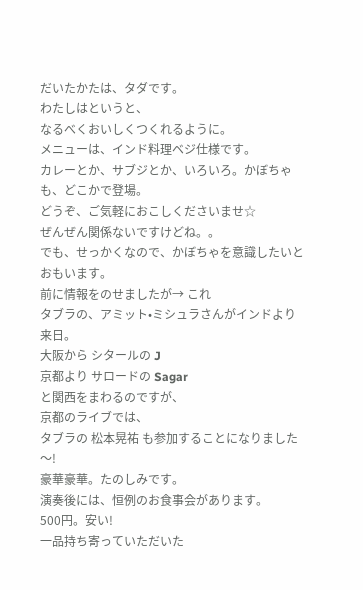だいたかたは、タダです。
わたしはというと、
なるべくおいしくつくれるように。
メニューは、インド料理ベジ仕様です。
カレーとか、サブジとか、いろいろ。かぼちゃも、どこかで登場。
どうぞ、ご気軽におこしくださいませ☆
ぜんぜん関係ないですけどね。。
でも、せっかくなので、かぼちゃを意識したいとおもいます。
前に情報をのせましたが→ これ
タブラの、アミット•ミシュラさんがインドより来日。
大阪から シタールの J
京都より サロードの Sagar
と関西をまわるのですが、
京都のライブでは、
タブラの 松本晃祐 も参加することになりました〜!
豪華豪華。たのしみです。
演奏後には、恒例のお食事会があります。
500円。安い!
一品持ち寄っていただいた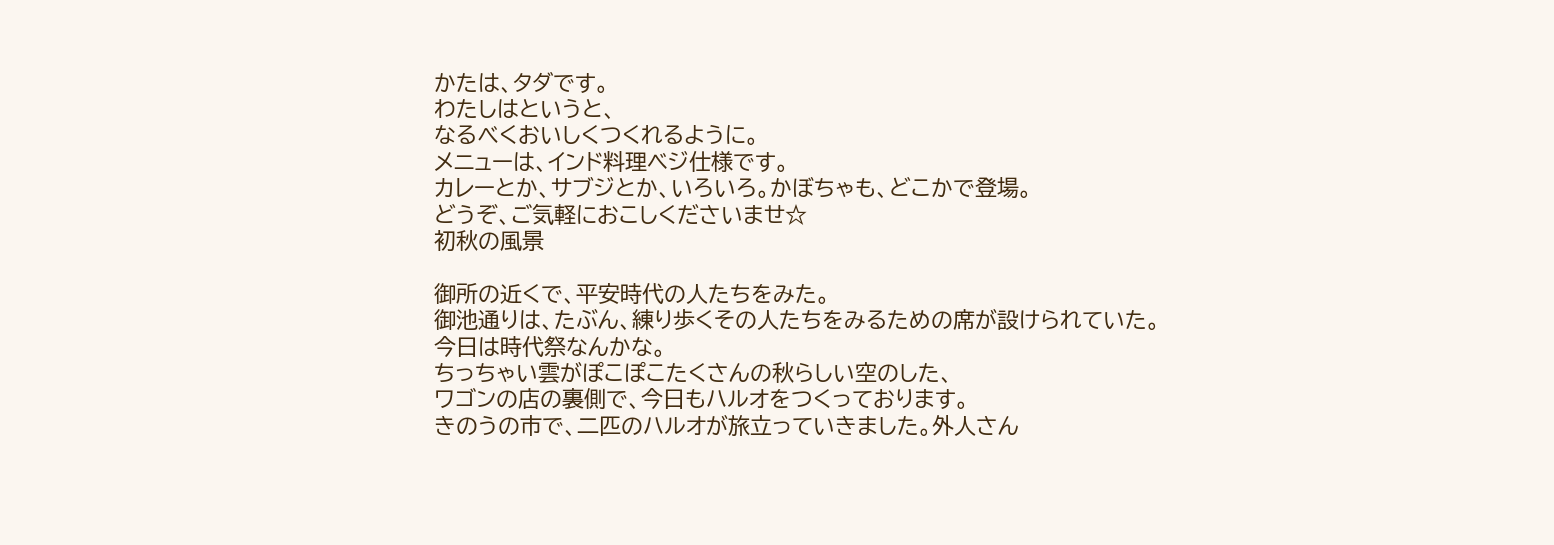かたは、タダです。
わたしはというと、
なるべくおいしくつくれるように。
メニューは、インド料理ベジ仕様です。
カレーとか、サブジとか、いろいろ。かぼちゃも、どこかで登場。
どうぞ、ご気軽におこしくださいませ☆
初秋の風景

御所の近くで、平安時代の人たちをみた。
御池通りは、たぶん、練り歩くその人たちをみるための席が設けられていた。
今日は時代祭なんかな。
ちっちゃい雲がぽこぽこたくさんの秋らしい空のした、
ワゴンの店の裏側で、今日もハルオをつくっております。
きのうの市で、二匹のハルオが旅立っていきました。外人さん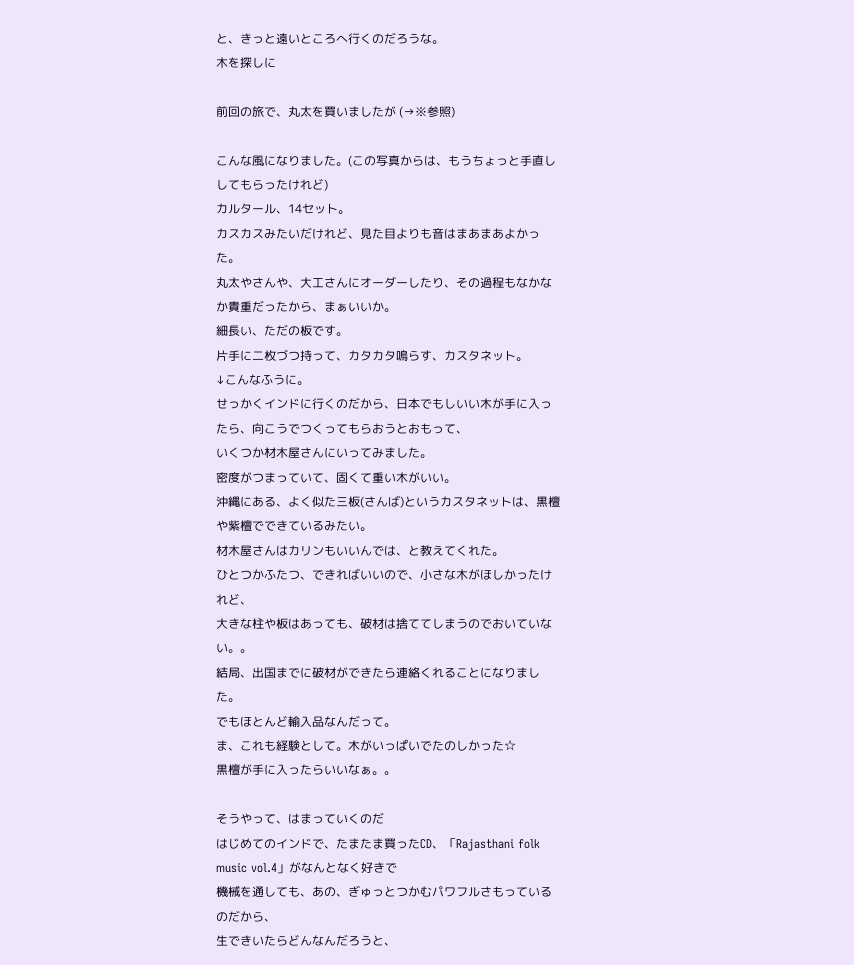と、きっと遠いところへ行くのだろうな。
木を探しに

前回の旅で、丸太を買いましたが (→※参照)

こんな風になりました。(この写真からは、もうちょっと手直ししてもらったけれど)
カルタール、14セット。
カスカスみたいだけれど、見た目よりも音はまあまあよかった。
丸太やさんや、大工さんにオーダーしたり、その過程もなかなか貴重だったから、まぁいいか。
細長い、ただの板です。
片手に二枚づつ持って、カタカタ鳴らす、カスタネット。
↓こんなふうに。
せっかくインドに行くのだから、日本でもしいい木が手に入ったら、向こうでつくってもらおうとおもって、
いくつか材木屋さんにいってみました。
密度がつまっていて、固くて重い木がいい。
沖縄にある、よく似た三板(さんば)というカスタネットは、黒檀や紫檀でできているみたい。
材木屋さんはカリンもいいんでは、と教えてくれた。
ひとつかふたつ、できればいいので、小さな木がほしかったけれど、
大きな柱や板はあっても、破材は捨ててしまうのでおいていない。。
結局、出国までに破材ができたら連絡くれることになりました。
でもほとんど輸入品なんだって。
ま、これも経験として。木がいっぱいでたのしかった☆
黒檀が手に入ったらいいなぁ。。

そうやって、はまっていくのだ
はじめてのインドで、たまたま買ったCD、「Rajasthani folk music vol.4」がなんとなく好きで
機械を通しても、あの、ぎゅっとつかむパワフルさもっているのだから、
生できいたらどんなんだろうと、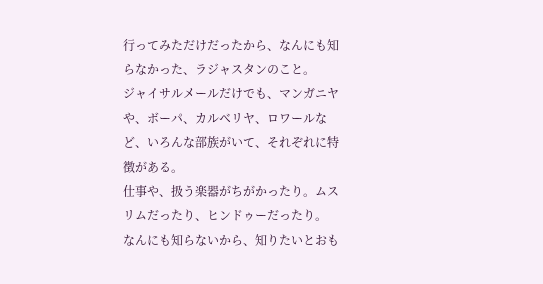行ってみただけだったから、なんにも知らなかった、ラジャスタンのこと。
ジャイサルメールだけでも、マンガニヤや、ボーパ、カルベリヤ、ロワールなど、いろんな部族がいて、それぞれに特徴がある。
仕事や、扱う楽器がちがかったり。ムスリムだったり、ヒンドゥーだったり。
なんにも知らないから、知りたいとおも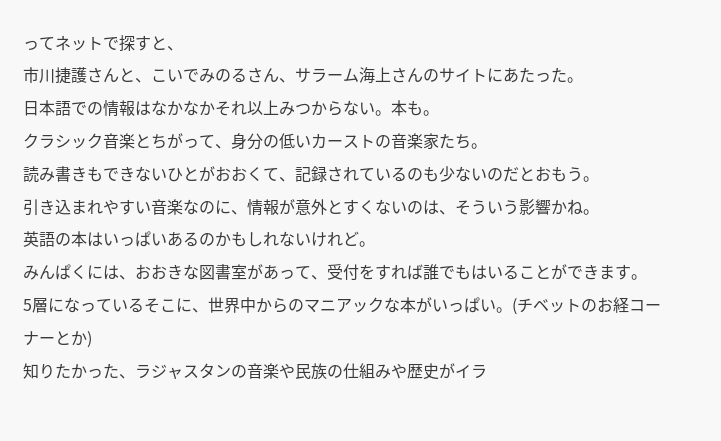ってネットで探すと、
市川捷護さんと、こいでみのるさん、サラーム海上さんのサイトにあたった。
日本語での情報はなかなかそれ以上みつからない。本も。
クラシック音楽とちがって、身分の低いカーストの音楽家たち。
読み書きもできないひとがおおくて、記録されているのも少ないのだとおもう。
引き込まれやすい音楽なのに、情報が意外とすくないのは、そういう影響かね。
英語の本はいっぱいあるのかもしれないけれど。
みんぱくには、おおきな図書室があって、受付をすれば誰でもはいることができます。
5層になっているそこに、世界中からのマニアックな本がいっぱい。(チベットのお経コーナーとか)
知りたかった、ラジャスタンの音楽や民族の仕組みや歴史がイラ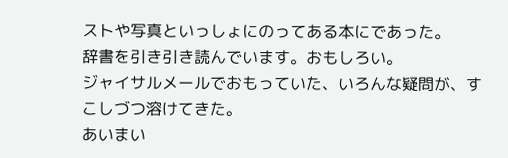ストや写真といっしょにのってある本にであった。
辞書を引き引き読んでいます。おもしろい。
ジャイサルメールでおもっていた、いろんな疑問が、すこしづつ溶けてきた。
あいまい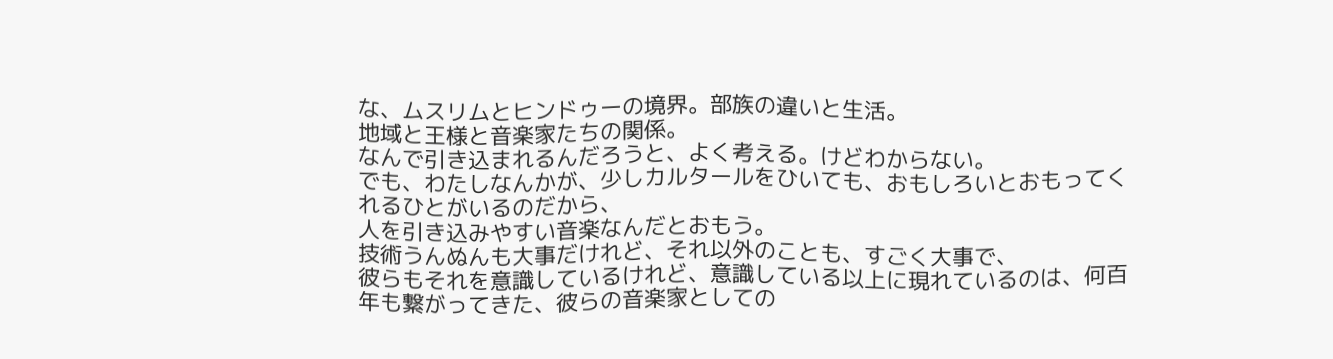な、ムスリムとヒンドゥーの境界。部族の違いと生活。
地域と王様と音楽家たちの関係。
なんで引き込まれるんだろうと、よく考える。けどわからない。
でも、わたしなんかが、少しカルタールをひいても、おもしろいとおもってくれるひとがいるのだから、
人を引き込みやすい音楽なんだとおもう。
技術うんぬんも大事だけれど、それ以外のことも、すごく大事で、
彼らもそれを意識しているけれど、意識している以上に現れているのは、何百年も繋がってきた、彼らの音楽家としての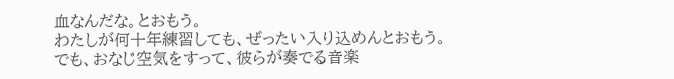血なんだな。とおもう。
わたしが何十年練習しても、ぜったい入り込めんとおもう。
でも、おなじ空気をすって、彼らが奏でる音楽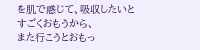を肌で感じて、吸収したいとすごくおもうから、
また行こうとおもっ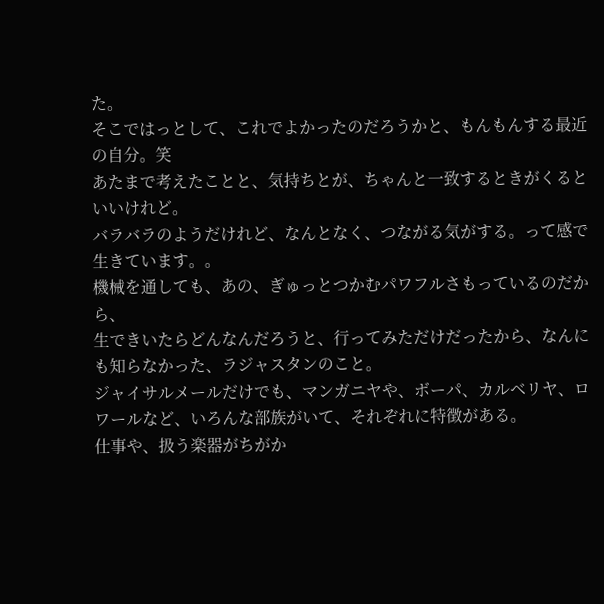た。
そこではっとして、これでよかったのだろうかと、もんもんする最近の自分。笑
あたまで考えたことと、気持ちとが、ちゃんと一致するときがくるといいけれど。
バラバラのようだけれど、なんとなく、つながる気がする。って感で生きています。。
機械を通しても、あの、ぎゅっとつかむパワフルさもっているのだから、
生できいたらどんなんだろうと、行ってみただけだったから、なんにも知らなかった、ラジャスタンのこと。
ジャイサルメールだけでも、マンガニヤや、ボーパ、カルベリヤ、ロワールなど、いろんな部族がいて、それぞれに特徴がある。
仕事や、扱う楽器がちがか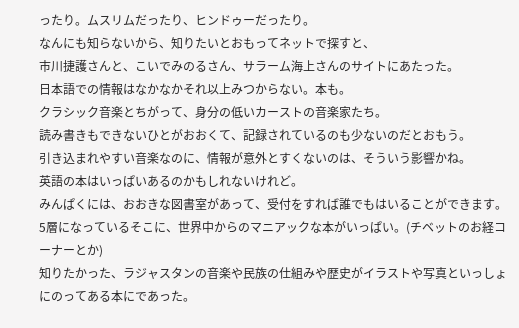ったり。ムスリムだったり、ヒンドゥーだったり。
なんにも知らないから、知りたいとおもってネットで探すと、
市川捷護さんと、こいでみのるさん、サラーム海上さんのサイトにあたった。
日本語での情報はなかなかそれ以上みつからない。本も。
クラシック音楽とちがって、身分の低いカーストの音楽家たち。
読み書きもできないひとがおおくて、記録されているのも少ないのだとおもう。
引き込まれやすい音楽なのに、情報が意外とすくないのは、そういう影響かね。
英語の本はいっぱいあるのかもしれないけれど。
みんぱくには、おおきな図書室があって、受付をすれば誰でもはいることができます。
5層になっているそこに、世界中からのマニアックな本がいっぱい。(チベットのお経コーナーとか)
知りたかった、ラジャスタンの音楽や民族の仕組みや歴史がイラストや写真といっしょにのってある本にであった。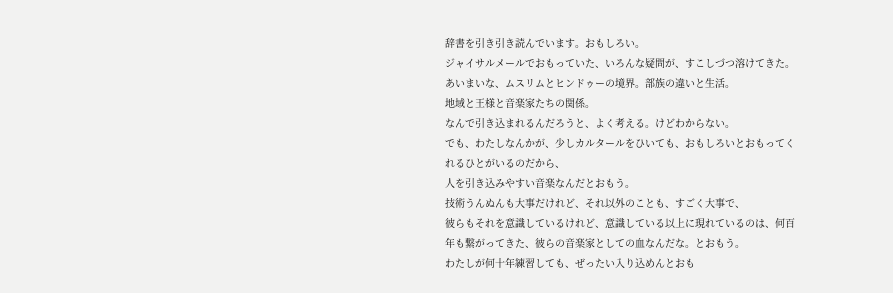辞書を引き引き読んでいます。おもしろい。
ジャイサルメールでおもっていた、いろんな疑問が、すこしづつ溶けてきた。
あいまいな、ムスリムとヒンドゥーの境界。部族の違いと生活。
地域と王様と音楽家たちの関係。
なんで引き込まれるんだろうと、よく考える。けどわからない。
でも、わたしなんかが、少しカルタールをひいても、おもしろいとおもってくれるひとがいるのだから、
人を引き込みやすい音楽なんだとおもう。
技術うんぬんも大事だけれど、それ以外のことも、すごく大事で、
彼らもそれを意識しているけれど、意識している以上に現れているのは、何百年も繋がってきた、彼らの音楽家としての血なんだな。とおもう。
わたしが何十年練習しても、ぜったい入り込めんとおも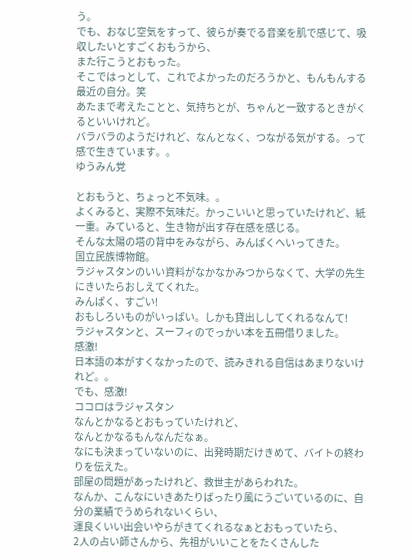う。
でも、おなじ空気をすって、彼らが奏でる音楽を肌で感じて、吸収したいとすごくおもうから、
また行こうとおもった。
そこではっとして、これでよかったのだろうかと、もんもんする最近の自分。笑
あたまで考えたことと、気持ちとが、ちゃんと一致するときがくるといいけれど。
バラバラのようだけれど、なんとなく、つながる気がする。って感で生きています。。
ゆうみん党

とおもうと、ちょっと不気味。。
よくみると、実際不気味だ。かっこいいと思っていたけれど、紙一重。みていると、生き物が出す存在感を感じる。
そんな太陽の塔の背中をみながら、みんぱくへいってきた。
国立民族博物館。
ラジャスタンのいい資料がなかなかみつからなくて、大学の先生にきいたらおしえてくれた。
みんぱく、すごい!
おもしろいものがいっぱい。しかも貸出ししてくれるなんて!
ラジャスタンと、スーフィのでっかい本を五冊借りました。
感激!
日本語の本がすくなかったので、読みきれる自信はあまりないけれど。。
でも、感激!
ココロはラジャスタン
なんとかなるとおもっていたけれど、
なんとかなるもんなんだなぁ。
なにも決まっていないのに、出発時期だけきめて、バイトの終わりを伝えた。
部屋の問題があったけれど、救世主があらわれた。
なんか、こんなにいきあたりばったり風にうごいているのに、自分の業績でうめられないくらい、
運良くいい出会いやらがきてくれるなぁとおもっていたら、
2人の占い師さんから、先祖がいいことをたくさんした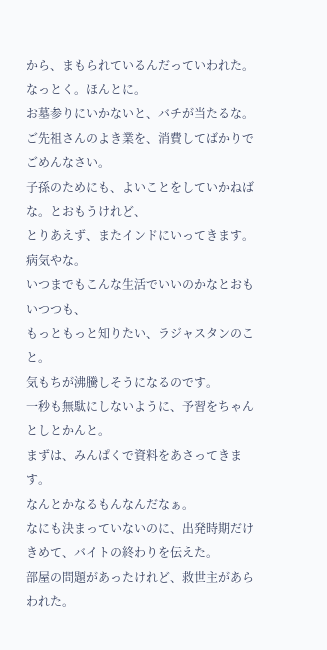から、まもられているんだっていわれた。
なっとく。ほんとに。
お墓参りにいかないと、バチが当たるな。
ご先祖さんのよき業を、消費してばかりでごめんなさい。
子孫のためにも、よいことをしていかねばな。とおもうけれど、
とりあえず、またインドにいってきます。
病気やな。
いつまでもこんな生活でいいのかなとおもいつつも、
もっともっと知りたい、ラジャスタンのこと。
気もちが沸騰しそうになるのです。
一秒も無駄にしないように、予習をちゃんとしとかんと。
まずは、みんぱくで資料をあさってきます。
なんとかなるもんなんだなぁ。
なにも決まっていないのに、出発時期だけきめて、バイトの終わりを伝えた。
部屋の問題があったけれど、救世主があらわれた。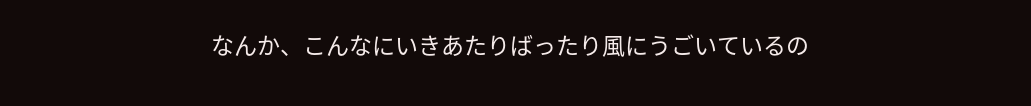なんか、こんなにいきあたりばったり風にうごいているの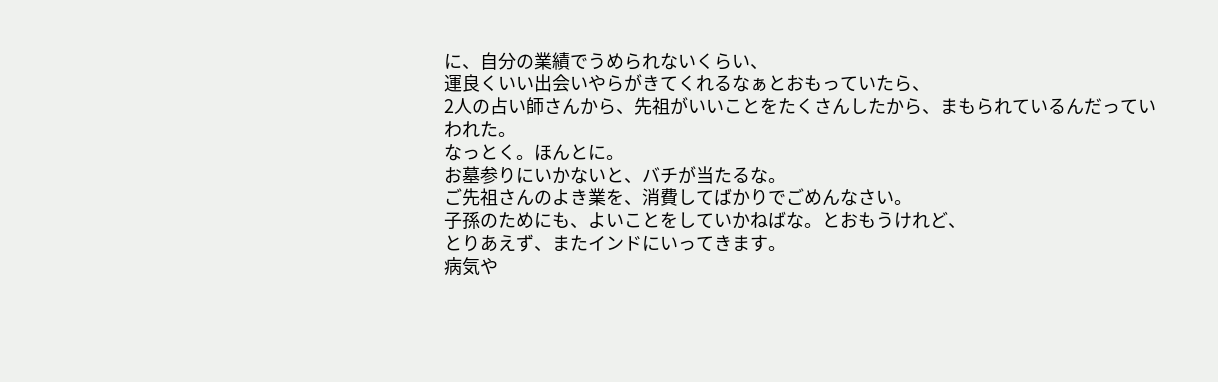に、自分の業績でうめられないくらい、
運良くいい出会いやらがきてくれるなぁとおもっていたら、
2人の占い師さんから、先祖がいいことをたくさんしたから、まもられているんだっていわれた。
なっとく。ほんとに。
お墓参りにいかないと、バチが当たるな。
ご先祖さんのよき業を、消費してばかりでごめんなさい。
子孫のためにも、よいことをしていかねばな。とおもうけれど、
とりあえず、またインドにいってきます。
病気や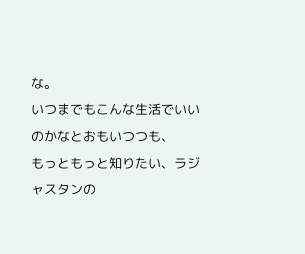な。
いつまでもこんな生活でいいのかなとおもいつつも、
もっともっと知りたい、ラジャスタンの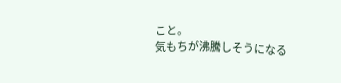こと。
気もちが沸騰しそうになる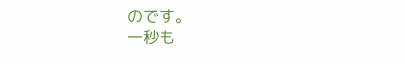のです。
一秒も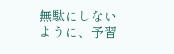無駄にしないように、予習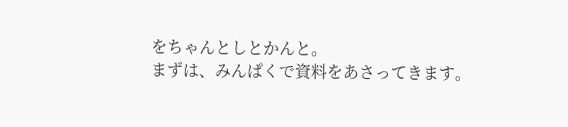をちゃんとしとかんと。
まずは、みんぱくで資料をあさってきます。